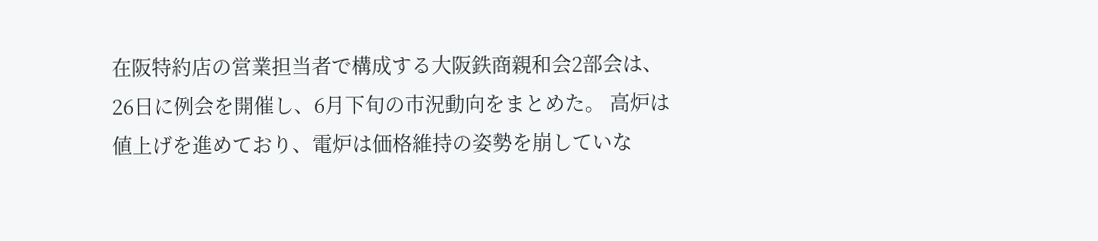在阪特約店の営業担当者で構成する大阪鉄商親和会2部会は、26日に例会を開催し、6月下旬の市況動向をまとめた。 高炉は値上げを進めており、電炉は価格維持の姿勢を崩していな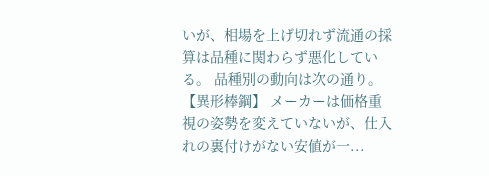いが、相場を上げ切れず流通の採算は品種に関わらず悪化している。 品種別の動向は次の通り。 【異形棒鋼】 メーカーは価格重視の姿勢を変えていないが、仕入れの裏付けがない安値が一...